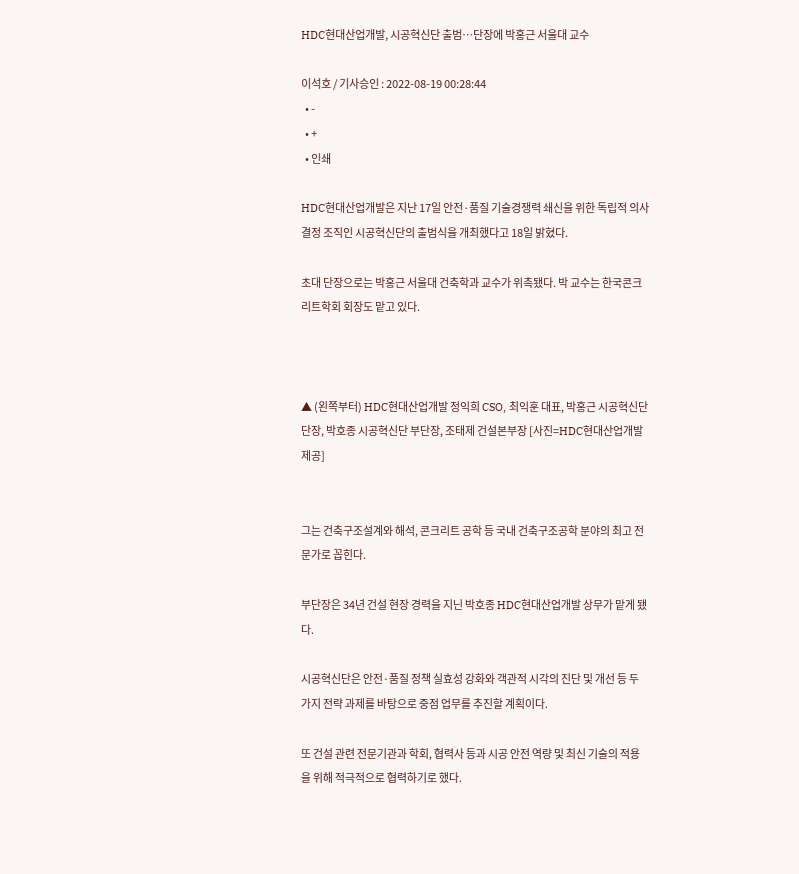HDC현대산업개발, 시공혁신단 출범…단장에 박홍근 서울대 교수

이석호 / 기사승인 : 2022-08-19 00:28:44
  • -
  • +
  • 인쇄

HDC현대산업개발은 지난 17일 안전·품질 기술경쟁력 쇄신을 위한 독립적 의사결정 조직인 시공혁신단의 출범식을 개최했다고 18일 밝혔다.

초대 단장으로는 박홍근 서울대 건축학과 교수가 위촉됐다. 박 교수는 한국콘크리트학회 회장도 맡고 있다.



▲ (왼쪽부터) HDC현대산업개발 정익희 CSO, 최익훈 대표, 박홍근 시공혁신단 단장, 박호종 시공혁신단 부단장, 조태제 건설본부장 [사진=HDC현대산업개발 제공]


그는 건축구조설계와 해석, 콘크리트 공학 등 국내 건축구조공학 분야의 최고 전문가로 꼽힌다.

부단장은 34년 건설 현장 경력을 지닌 박호종 HDC현대산업개발 상무가 맡게 됐다.

시공혁신단은 안전·품질 정책 실효성 강화와 객관적 시각의 진단 및 개선 등 두 가지 전략 과제를 바탕으로 중점 업무를 추진할 계획이다.

또 건설 관련 전문기관과 학회, 협력사 등과 시공 안전 역량 및 최신 기술의 적용을 위해 적극적으로 협력하기로 했다.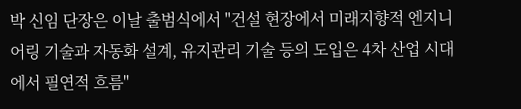박 신임 단장은 이날 출범식에서 "건설 현장에서 미래지향적 엔지니어링 기술과 자동화 설계, 유지관리 기술 등의 도입은 4차 산업 시대에서 필연적 흐름"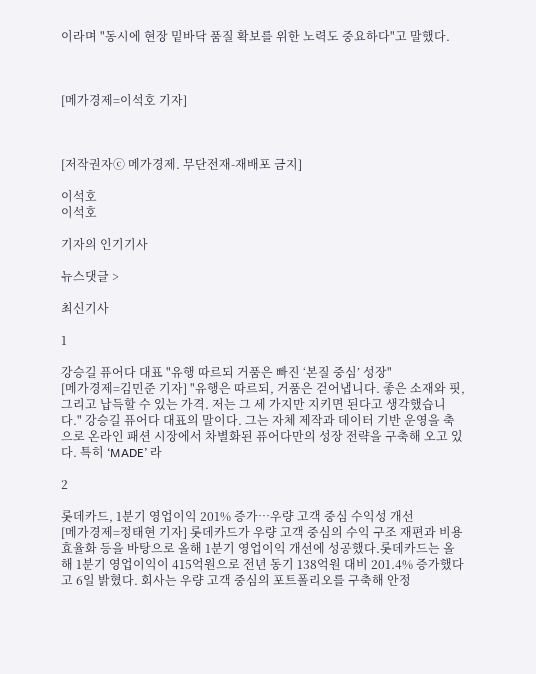이라며 "동시에 현장 밑바닥 품질 확보를 위한 노력도 중요하다"고 말했다.



[메가경제=이석호 기자]



[저작권자ⓒ 메가경제. 무단전재-재배포 금지]

이석호
이석호

기자의 인기기사

뉴스댓글 >

최신기사

1

강승길 퓨어다 대표 "유행 따르되 거품은 빠진 ‘본질 중심’ 성장"
[메가경제=김민준 기자] "유행은 따르되, 거품은 걷어냅니다. 좋은 소재와 핏, 그리고 납득할 수 있는 가격. 저는 그 세 가지만 지키면 된다고 생각했습니다." 강승길 퓨어다 대표의 말이다. 그는 자체 제작과 데이터 기반 운영을 축으로 온라인 패션 시장에서 차별화된 퓨어다만의 성장 전략을 구축해 오고 있다. 특히 ‘MADE’ 라

2

롯데카드, 1분기 영업이익 201% 증가…우량 고객 중심 수익성 개선
[메가경제=정태현 기자] 롯데카드가 우량 고객 중심의 수익 구조 재편과 비용 효율화 등을 바탕으로 올해 1분기 영업이익 개선에 성공했다.롯데카드는 올해 1분기 영업이익이 415억원으로 전년 동기 138억원 대비 201.4% 증가했다고 6일 밝혔다. 회사는 우량 고객 중심의 포트폴리오를 구축해 안정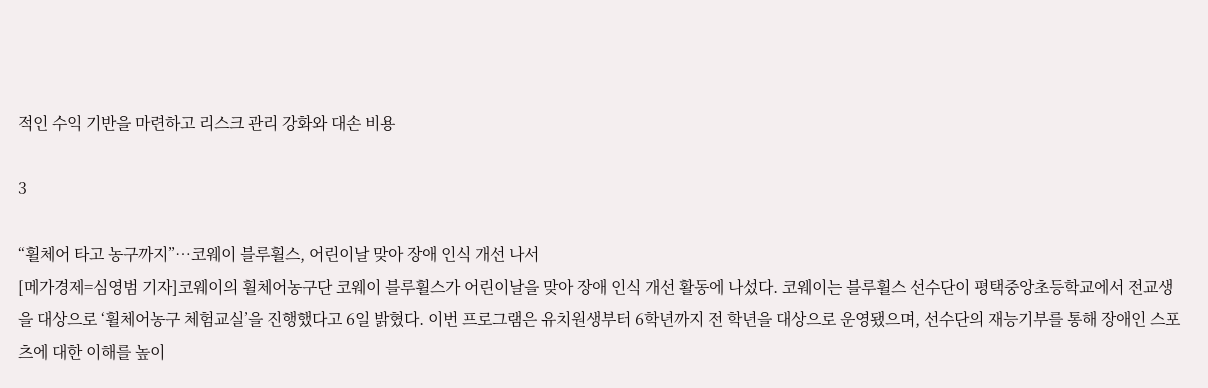적인 수익 기반을 마련하고 리스크 관리 강화와 대손 비용

3

“휠체어 타고 농구까지”…코웨이 블루휠스, 어린이날 맞아 장애 인식 개선 나서
[메가경제=심영범 기자]코웨이의 휠체어농구단 코웨이 블루휠스가 어린이날을 맞아 장애 인식 개선 활동에 나섰다. 코웨이는 블루휠스 선수단이 평택중앙초등학교에서 전교생을 대상으로 ‘휠체어농구 체험교실’을 진행했다고 6일 밝혔다. 이번 프로그램은 유치원생부터 6학년까지 전 학년을 대상으로 운영됐으며, 선수단의 재능기부를 통해 장애인 스포츠에 대한 이해를 높이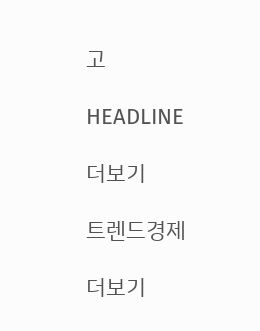고

HEADLINE

더보기

트렌드경제

더보기